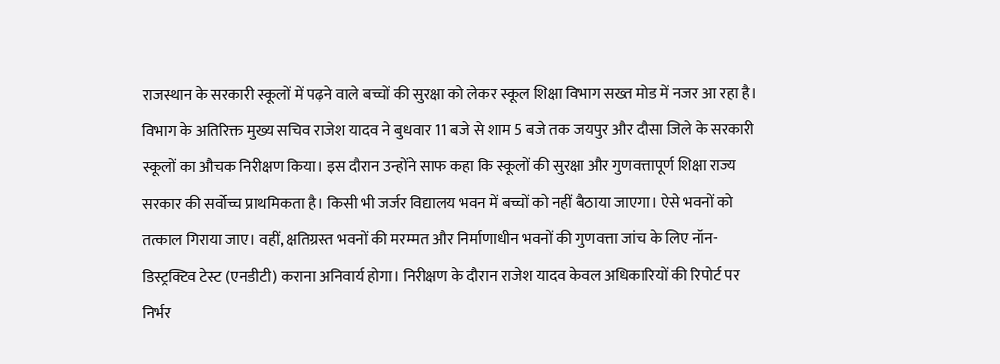राजस्थान के सरकारी स्कूलों में पढ़ने वाले बच्चों की सुरक्षा को लेकर स्कूल शिक्षा विभाग सख्त मोड में नजर आ रहा है। विभाग के अतिरिक्त मुख्य सचिव राजेश यादव ने बुधवार 11 बजे से शाम 5 बजे तक जयपुर और दौसा जिले के सरकारी स्कूलों का औचक निरीक्षण किया। इस दौरान उन्होंने साफ कहा कि स्कूलों की सुरक्षा और गुणवत्तापूर्ण शिक्षा राज्य सरकार की सर्वोच्च प्राथमिकता है। किसी भी जर्जर विद्यालय भवन में बच्चों को नहीं बैठाया जाएगा। ऐसे भवनों को तत्काल गिराया जाए। वहीं, क्षतिग्रस्त भवनों की मरम्मत और निर्माणाधीन भवनों की गुणवत्ता जांच के लिए नॉन-डिस्ट्रक्टिव टेस्ट (एनडीटी) कराना अनिवार्य होगा। निरीक्षण के दौरान राजेश यादव केवल अधिकारियों की रिपोर्ट पर निर्भर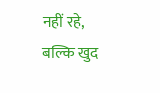नहीं रहे, बल्कि खुद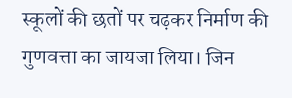स्कूलों की छतों पर चढ़कर निर्माण की गुणवत्ता का जायजा लिया। जिन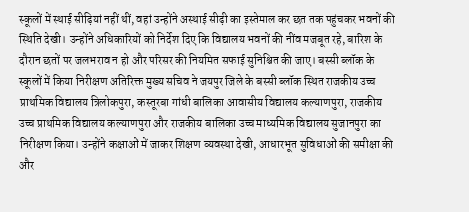स्कूलों में स्थाई सीढ़ियां नहीं थीं, वहां उन्होंने अस्थाई सीढ़ी का इस्तेमाल कर छत तक पहुंचकर भवनों की स्थिति देखी। उन्होंने अधिकारियों को निर्देश दिए कि विद्यालय भवनों की नींव मजबूत रहे, बारिश के दौरान छतों पर जलभराव न हो और परिसर की नियमित सफाई सुनिश्चित की जाए। बस्सी ब्लॉक के स्कूलों में किया निरीक्षण अतिरिक्त मुख्य सचिव ने जयपुर जिले के बस्सी ब्लॉक स्थित राजकीय उच्च प्राथमिक विद्यालय त्रिलोकपुरा, कस्तूरबा गांधी बालिका आवासीय विद्यालय कल्याणपुरा, राजकीय उच्च प्राथमिक विद्यालय कल्याणपुरा और राजकीय बालिका उच्च माध्यमिक विद्यालय सुजानपुरा का निरीक्षण किया। उन्होंने कक्षाओं में जाकर शिक्षण व्यवस्था देखी, आधारभूत सुविधाओं की समीक्षा की और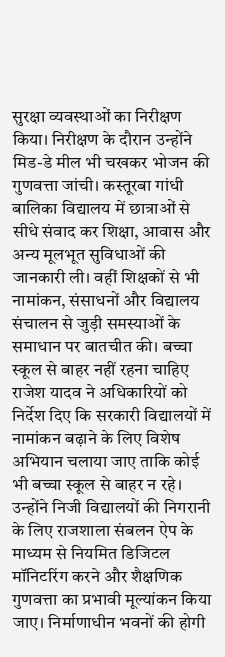सुरक्षा व्यवस्थाओं का निरीक्षण किया। निरीक्षण के दौरान उन्होंने मिड-डे मील भी चखकर भोजन की गुणवत्ता जांची। कस्तूरबा गांधी बालिका विद्यालय में छात्राओं से सीधे संवाद कर शिक्षा, आवास और अन्य मूलभूत सुविधाओं की जानकारी ली। वहीं शिक्षकों से भी नामांकन, संसाधनों और विद्यालय संचालन से जुड़ी समस्याओं के समाधान पर बातचीत की। बच्चा स्कूल से बाहर नहीं रहना चाहिए राजेश यादव ने अधिकारियों को निर्देश दिए कि सरकारी विद्यालयों में नामांकन बढ़ाने के लिए विशेष अभियान चलाया जाए ताकि कोई भी बच्चा स्कूल से बाहर न रहे। उन्होंने निजी विद्यालयों की निगरानी के लिए राजशाला संबलन ऐप के माध्यम से नियमित डिजिटल मॉनिटरिंग करने और शैक्षणिक गुणवत्ता का प्रभावी मूल्यांकन किया जाए। निर्माणाधीन भवनों की होगी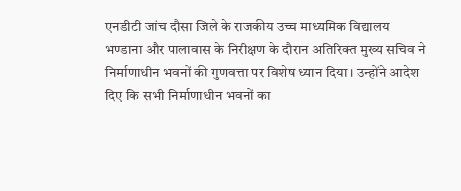एनडीटी जांच दौसा जिले के राजकीय उच्च माध्यमिक विद्यालय भण्डाना और पालावास के निरीक्षण के दौरान अतिरिक्त मुख्य सचिव ने निर्माणाधीन भवनों की गुणवत्ता पर विशेष ध्यान दिया। उन्होंने आदेश दिए कि सभी निर्माणाधीन भवनों का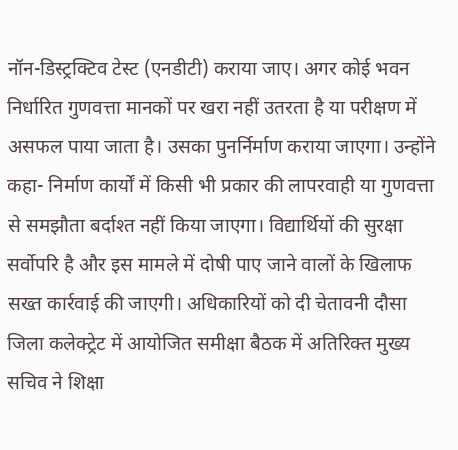नॉन-डिस्ट्रक्टिव टेस्ट (एनडीटी) कराया जाए। अगर कोई भवन निर्धारित गुणवत्ता मानकों पर खरा नहीं उतरता है या परीक्षण में असफल पाया जाता है। उसका पुनर्निर्माण कराया जाएगा। उन्होंने कहा- निर्माण कार्यों में किसी भी प्रकार की लापरवाही या गुणवत्ता से समझौता बर्दाश्त नहीं किया जाएगा। विद्यार्थियों की सुरक्षा सर्वोपरि है और इस मामले में दोषी पाए जाने वालों के खिलाफ सख्त कार्रवाई की जाएगी। अधिकारियों को दी चेतावनी दौसा जिला कलेक्ट्रेट में आयोजित समीक्षा बैठक में अतिरिक्त मुख्य सचिव ने शिक्षा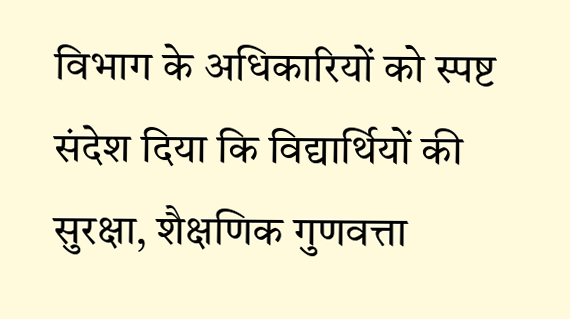विभाग के अधिकारियों को स्पष्ट संदेश दिया कि विद्यार्थियों की सुरक्षा, शैक्षणिक गुणवत्ता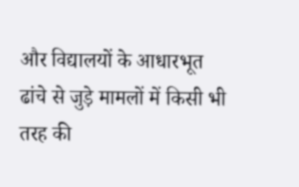और विद्यालयों के आधारभूत ढांचे से जुड़े मामलों में किसी भी तरह की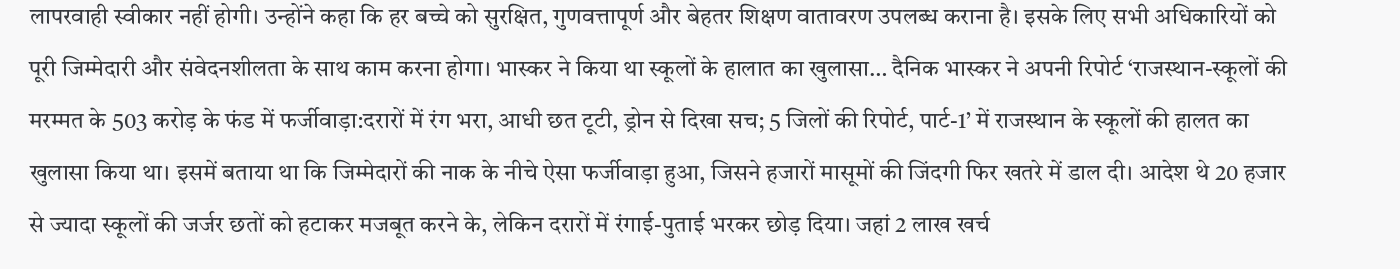लापरवाही स्वीकार नहीं होगी। उन्होंने कहा कि हर बच्चे को सुरक्षित, गुणवत्तापूर्ण और बेहतर शिक्षण वातावरण उपलब्ध कराना है। इसके लिए सभी अधिकारियों को पूरी जिम्मेदारी और संवेदनशीलता के साथ काम करना होगा। भास्कर ने किया था स्कूलों के हालात का खुलासा… दैनिक भास्कर ने अपनी रिपोर्ट ‘राजस्थान-स्कूलों की मरम्मत के 503 करोड़ के फंड में फर्जीवाड़ा:दरारों में रंग भरा, आधी छत टूटी, ड्रोन से दिखा सच; 5 जिलों की रिपोर्ट, पार्ट-1’ में राजस्थान के स्कूलों की हालत का खुलासा किया था। इसमें बताया था कि जिम्मेदारों की नाक के नीचे ऐसा फर्जीवाड़ा हुआ, जिसने हजारों मासूमों की जिंदगी फिर खतरे में डाल दी। आदेश थे 20 हजार से ज्यादा स्कूलों की जर्जर छतों को हटाकर मजबूत करने के, लेकिन दरारों में रंगाई-पुताई भरकर छोड़ दिया। जहां 2 लाख खर्च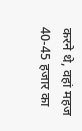करने थे, वहां महज 40-45 हजार का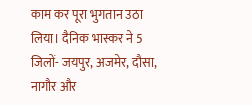काम कर पूरा भुगतान उठा लिया। दैनिक भास्कर ने 5 जिलों- जयपुर, अजमेर, दौसा, नागौर और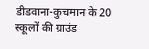डीडवाना-कुचमान के 20 स्कूलों की ग्राउंड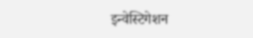इन्वेस्टिगेशन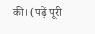की। (पढ़ें पूरी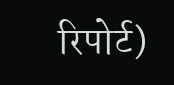रिपोर्ट)